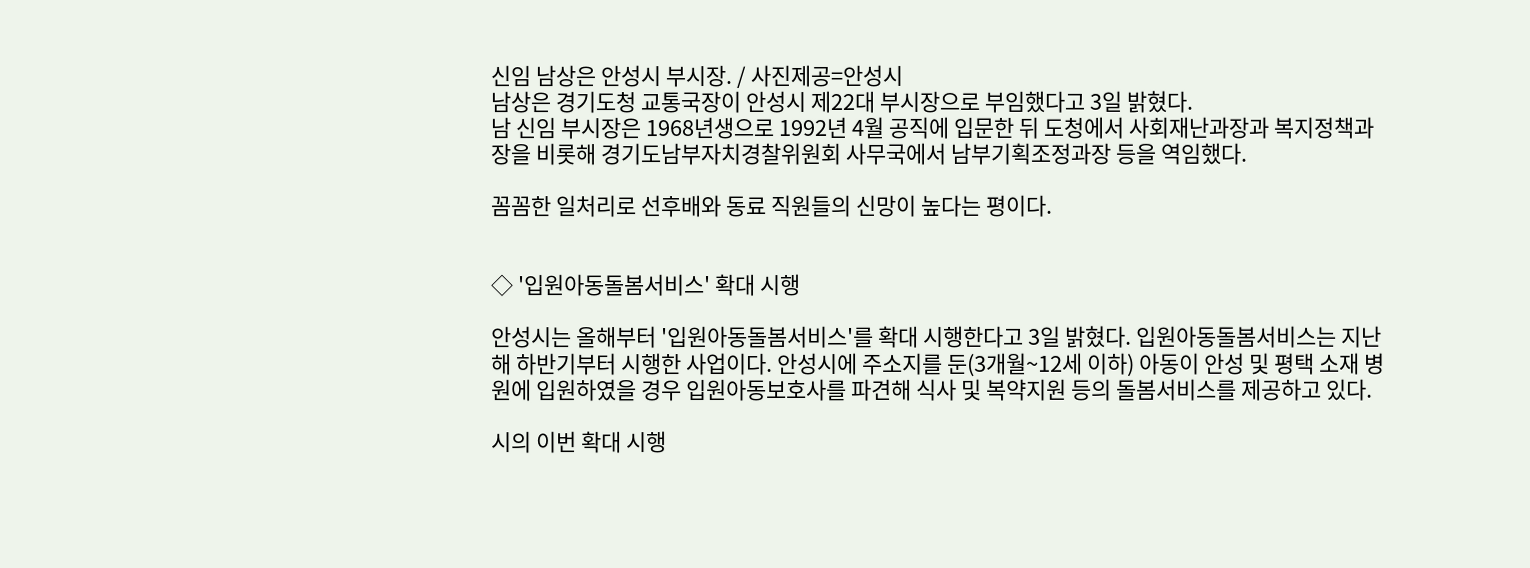신임 남상은 안성시 부시장. / 사진제공=안성시
남상은 경기도청 교통국장이 안성시 제22대 부시장으로 부임했다고 3일 밝혔다.
남 신임 부시장은 1968년생으로 1992년 4월 공직에 입문한 뒤 도청에서 사회재난과장과 복지정책과장을 비롯해 경기도남부자치경찰위원회 사무국에서 남부기획조정과장 등을 역임했다.

꼼꼼한 일처리로 선후배와 동료 직원들의 신망이 높다는 평이다.


◇ '입원아동돌봄서비스' 확대 시행

안성시는 올해부터 '입원아동돌봄서비스'를 확대 시행한다고 3일 밝혔다. 입원아동돌봄서비스는 지난해 하반기부터 시행한 사업이다. 안성시에 주소지를 둔(3개월~12세 이하) 아동이 안성 및 평택 소재 병원에 입원하였을 경우 입원아동보호사를 파견해 식사 및 복약지원 등의 돌봄서비스를 제공하고 있다.

시의 이번 확대 시행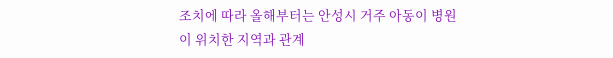조치에 따라 올해부터는 안성시 거주 아동이 병원이 위치한 지역과 관계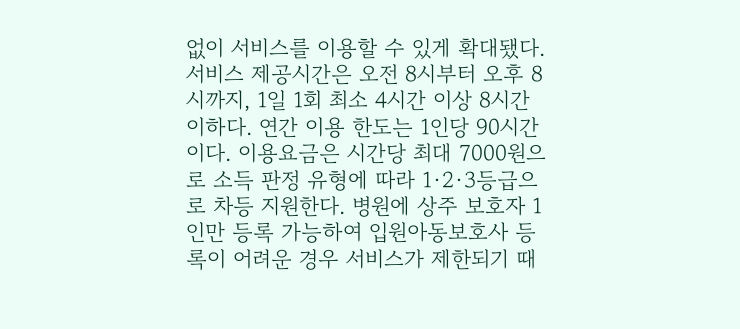없이 서비스를 이용할 수 있게 확대됐다. 서비스 제공시간은 오전 8시부터 오후 8시까지, 1일 1회 최소 4시간 이상 8시간 이하다. 연간 이용 한도는 1인당 90시간이다. 이용요금은 시간당 최대 7000원으로 소득 판정 유형에 따라 1·2·3등급으로 차등 지원한다. 병원에 상주 보호자 1인만 등록 가능하여 입원아동보호사 등록이 어려운 경우 서비스가 제한되기 때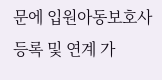문에 입원아동보호사 등록 및 연계 가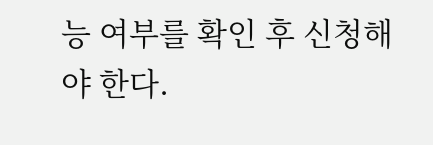능 여부를 확인 후 신청해야 한다.